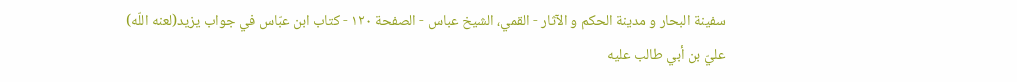سفینة البحار و مدینة الحکم و الآثار - القمي، الشيخ عباس - الصفحة ١٢٠ - كتاب ابن عبّاس في جواب يزيد(لعنه اللّه)
عليّ بن أبي طالب عليه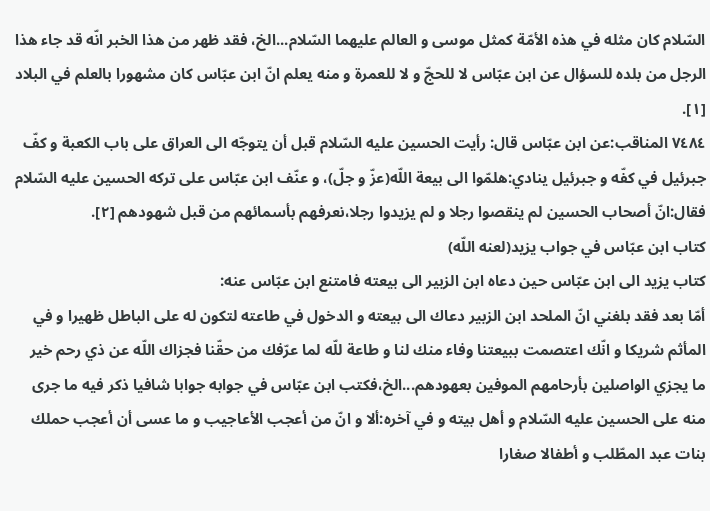السّلام كان مثله في هذه الأمّة كمثل موسى و العالم عليهما السّلام...الخ، فقد ظهر من هذا الخبر انّه قد جاء هذا الرجل من بلده للسؤال عن ابن عبّاس لا للحجّ و لا للعمرة و منه يعلم انّ ابن عبّاس كان مشهورا بالعلم في البلاد [١].
٧٤٨٤ المناقب:عن ابن عبّاس قال: رأيت الحسين عليه السّلام قبل أن يتوجّه الى العراق على باب الكعبة و كفّ جبرئيل في كفّه و جبرئيل ينادي:هلمّوا الى بيعة اللّه(عزّ و جلّ)، و عنّف ابن عبّاس على تركه الحسين عليه السّلام فقال:انّ أصحاب الحسين لم ينقصوا رجلا و لم يزيدوا رجلا،نعرفهم بأسمائهم من قبل شهودهم [٢].
كتاب ابن عبّاس في جواب يزيد(لعنه اللّه)
كتاب يزيد الى ابن عبّاس حين دعاه ابن الزبير الى بيعته فامتنع ابن عبّاس عنه:
أمّا بعد فقد بلغني انّ الملحد ابن الزبير دعاك الى بيعته و الدخول في طاعته لتكون له على الباطل ظهيرا و في المأثم شريكا و انّك اعتصمت ببيعتنا وفاء منك لنا و طاعة للّه لما عرّفك من حقّنا فجزاك اللّه عن ذي رحم خير ما يجزي الواصلين بأرحامهم الموفين بعهودهم...الخ،فكتب ابن عبّاس في جوابه جوابا شافيا ذكر فيه ما جرى منه على الحسين عليه السّلام و أهل بيته و في آخره:ألا و انّ من أعجب الأعاجيب و ما عسى أن أعجب حملك بنات عبد المطّلب و أطفالا صغارا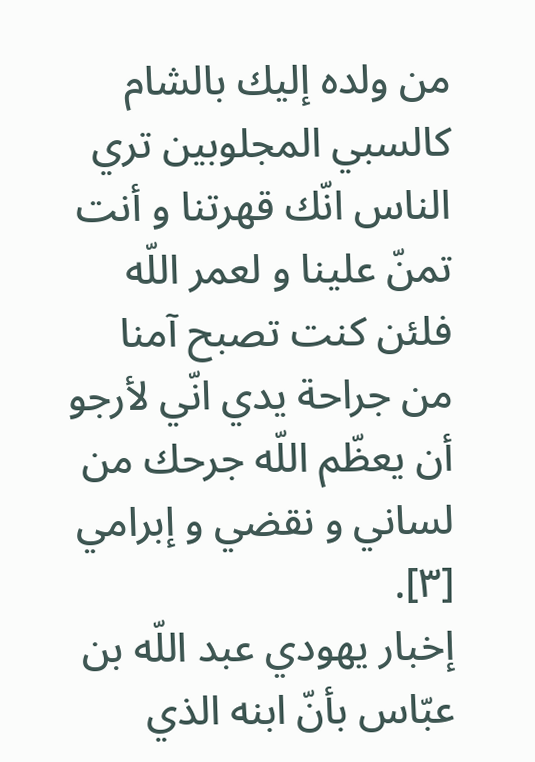من ولده إليك بالشام كالسبي المجلوبين تري الناس انّك قهرتنا و أنت تمنّ علينا و لعمر اللّه فلئن كنت تصبح آمنا من جراحة يدي انّي لأرجو أن يعظّم اللّه جرحك من لساني و نقضي و إبرامي [٣].
إخبار يهودي عبد اللّه بن عبّاس بأنّ ابنه الذي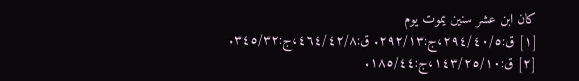كان ابن عشر سنين يموت يوم
[١] ق:٢٩٤/٤٠/٥،ج:٢٩٢/١٣. ق:٤٦٤/٤٢/٨،ج:٣٤٥/٣٢.
[٢] ق:١٤٣/٢٥/١٠،ج:١٨٥/٤٤.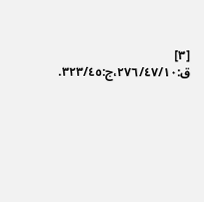[٣] ق:٢٧٦/٤٧/١٠،ج:٣٢٣/٤٥.